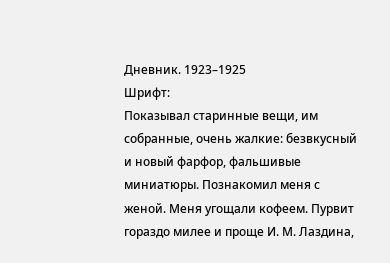Дневник. 1923–1925
Шрифт:
Показывал старинные вещи, им собранные, очень жалкие: безвкусный и новый фарфор, фальшивые миниатюры. Познакомил меня с женой. Меня угощали кофеем. Пурвит гораздо милее и проще И. М. Лаздина,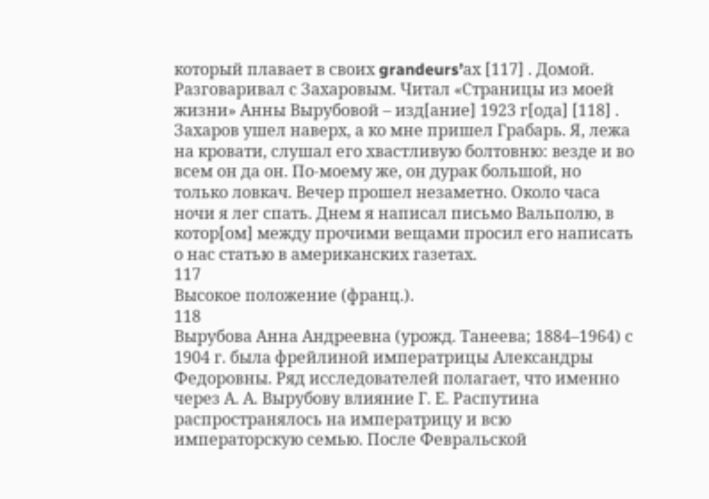который плавает в своих grandeurs’ах [117] . Домой. Разговаривал с Захаровым. Читал «Страницы из моей жизни» Анны Вырубовой – изд[ание] 1923 г[ода] [118] . Захаров ушел наверх, а ко мне пришел Грабарь. Я, лежа на кровати, слушал его хвастливую болтовню: везде и во всем он да он. По-моему же, он дурак большой, но только ловкач. Вечер прошел незаметно. Около часа ночи я лег спать. Днем я написал письмо Вальполю, в котор[ом] между прочими вещами просил его написать о нас статью в американских газетах.
117
Высокое положение (франц.).
118
Вырубова Анна Андреевна (урожд. Танеева; 1884–1964) с 1904 г. была фрейлиной императрицы Александры Федоровны. Ряд исследователей полагает, что именно через А. А. Вырубову влияние Г. Е. Распутина распространялось на императрицу и всю императорскую семью. После Февральской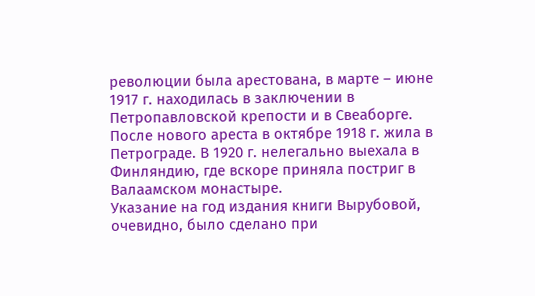революции была арестована, в марте – июне 1917 г. находилась в заключении в Петропавловской крепости и в Свеаборге. После нового ареста в октябре 1918 г. жила в Петрограде. В 1920 г. нелегально выехала в Финляндию, где вскоре приняла постриг в Валаамском монастыре.
Указание на год издания книги Вырубовой, очевидно, было сделано при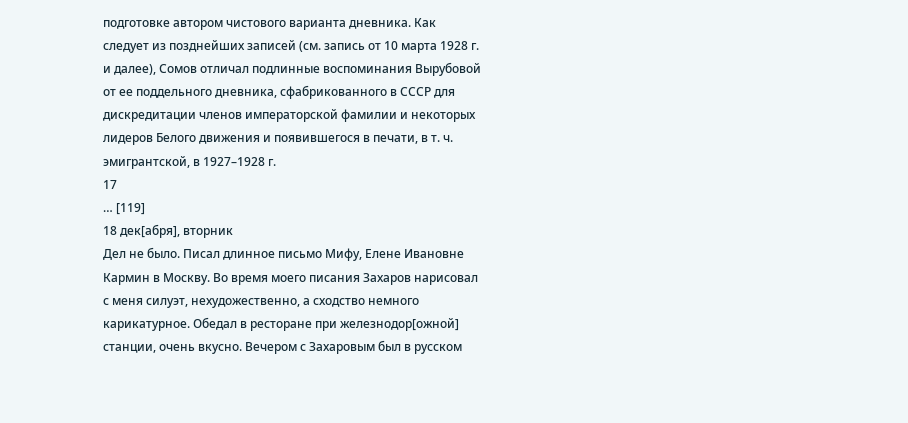подготовке автором чистового варианта дневника. Как следует из позднейших записей (см. запись от 10 марта 1928 г. и далее), Сомов отличал подлинные воспоминания Вырубовой от ее поддельного дневника, сфабрикованного в СССР для дискредитации членов императорской фамилии и некоторых лидеров Белого движения и появившегося в печати, в т. ч. эмигрантской, в 1927–1928 г.
17
… [119]
18 дек[абря], вторник
Дел не было. Писал длинное письмо Мифу, Елене Ивановне Кармин в Москву. Во время моего писания Захаров нарисовал с меня силуэт, нехудожественно, а сходство немного карикатурное. Обедал в ресторане при железнодор[ожной] станции, очень вкусно. Вечером с Захаровым был в русском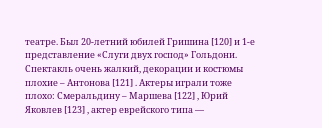театре. Был 20-летний юбилей Гришина [120] и 1-е представление «Слуги двух господ» Гольдони. Спектакль очень жалкий, декорации и костюмы плохие – Антонова [121] . Актеры играли тоже плохо: Смеральдину – Маршева [122] , Юрий Яковлев [123] , актер еврейского типа —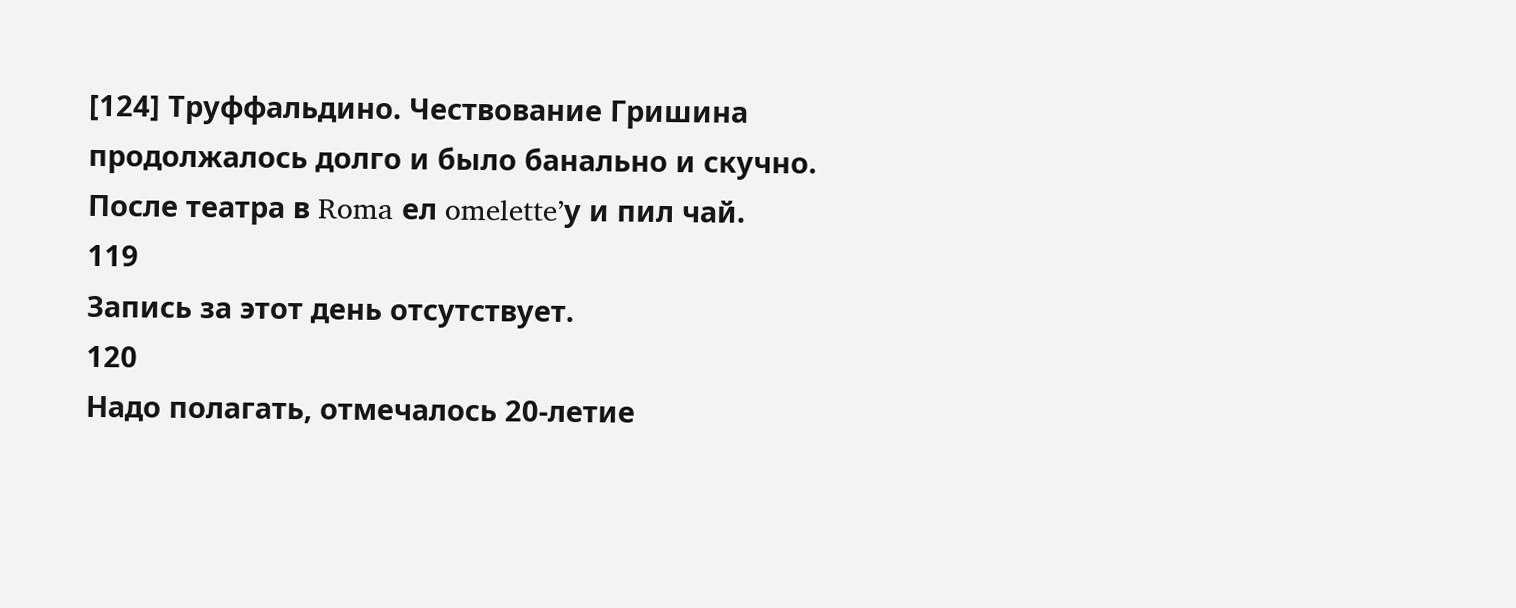[124] Труффальдино. Чествование Гришина продолжалось долго и было банально и скучно. После театра в Roma ел omelette’у и пил чай.
119
Запись за этот день отсутствует.
120
Надо полагать, отмечалось 20-летие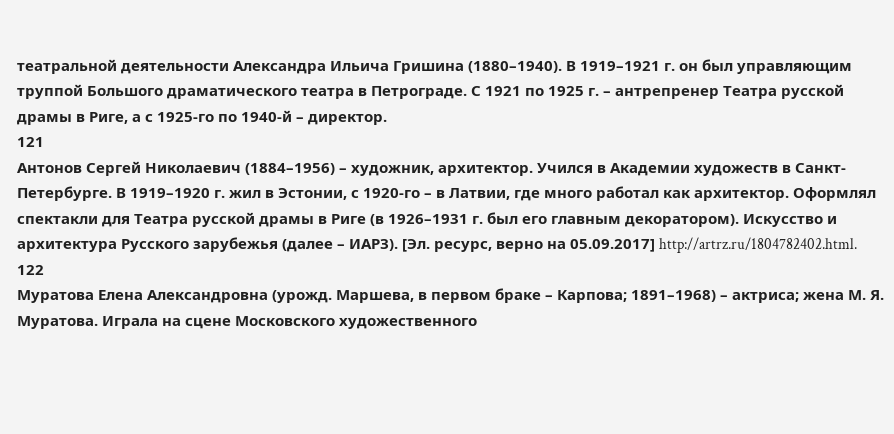театральной деятельности Александра Ильича Гришина (1880–1940). В 1919–1921 г. он был управляющим труппой Большого драматического театра в Петрограде. С 1921 по 1925 г. – антрепренер Театра русской драмы в Риге, а с 1925-го по 1940-й – директор.
121
Антонов Сергей Николаевич (1884–1956) – художник, архитектор. Учился в Академии художеств в Санкт-Петербурге. В 1919–1920 г. жил в Эстонии, с 1920-го – в Латвии, где много работал как архитектор. Оформлял спектакли для Театра русской драмы в Риге (в 1926–1931 г. был его главным декоратором). Искусство и архитектура Русского зарубежья (далее – ИАРЗ). [Эл. ресурс, верно на 05.09.2017] http://artrz.ru/1804782402.html.
122
Муратова Елена Александровна (урожд. Маршева, в первом браке – Карпова; 1891–1968) – актриса; жена М. Я. Муратова. Играла на сцене Московского художественного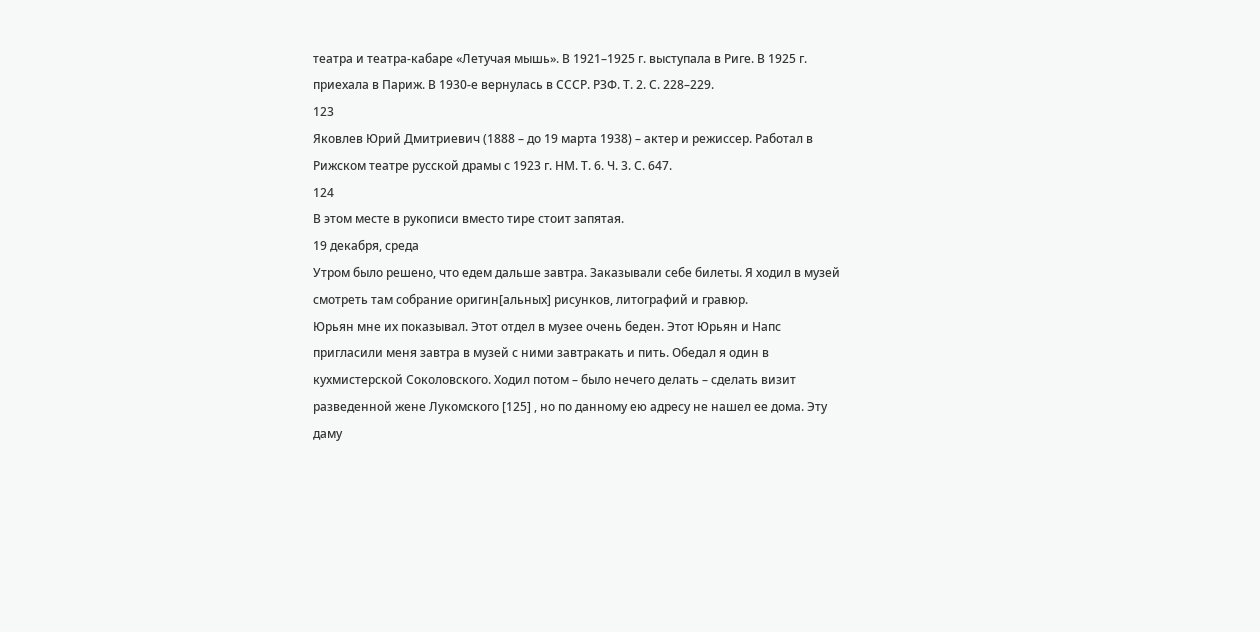театра и театра-кабаре «Летучая мышь». В 1921–1925 г. выступала в Риге. В 1925 г. приехала в Париж. В 1930-е вернулась в СССР. РЗФ. Т. 2. С. 228–229.
123
Яковлев Юрий Дмитриевич (1888 – до 19 марта 1938) – актер и режиссер. Работал в Рижском театре русской драмы с 1923 г. НМ. Т. 6. Ч. 3. С. 647.
124
В этом месте в рукописи вместо тире стоит запятая.
19 декабря, среда
Утром было решено, что едем дальше завтра. Заказывали себе билеты. Я ходил в музей смотреть там собрание оригин[альных] рисунков, литографий и гравюр.
Юрьян мне их показывал. Этот отдел в музее очень беден. Этот Юрьян и Напс пригласили меня завтра в музей с ними завтракать и пить. Обедал я один в кухмистерской Соколовского. Ходил потом – было нечего делать – сделать визит разведенной жене Лукомского [125] , но по данному ею адресу не нашел ее дома. Эту даму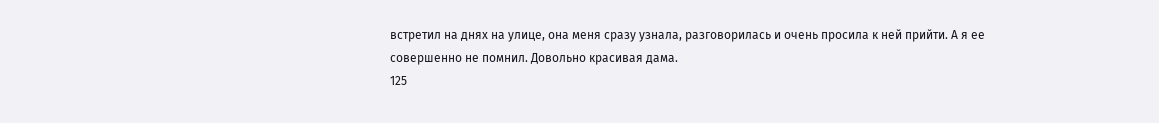встретил на днях на улице, она меня сразу узнала, разговорилась и очень просила к ней прийти. А я ее совершенно не помнил. Довольно красивая дама.
125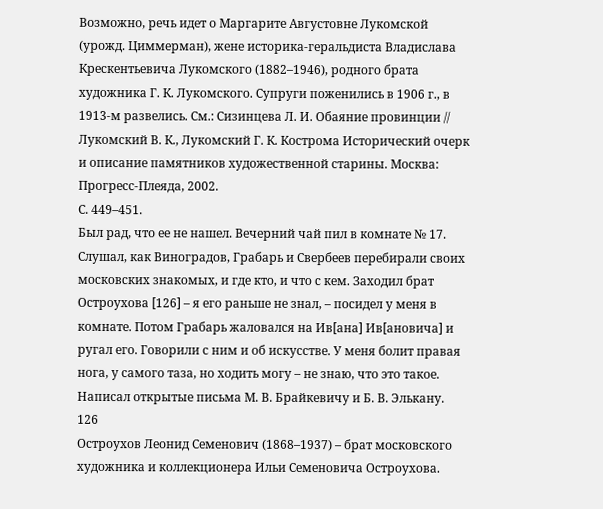Возможно, речь идет о Маргарите Августовне Лукомской (урожд. Циммерман), жене историка-геральдиста Владислава Крескентьевича Лукомского (1882–1946), родного брата художника Г. К. Лукомского. Супруги поженились в 1906 г., в 1913-м развелись. См.: Сизинцева Л. И. Обаяние провинции // Лукомский В. К., Лукомский Г. К. Кострома Исторический очерк и описание памятников художественной старины. Москва: Прогресс-Плеяда, 2002.
С. 449–451.
Был рад, что ее не нашел. Вечерний чай пил в комнате № 17. Слушал, как Виноградов, Грабарь и Свербеев перебирали своих московских знакомых, и где кто, и что с кем. Заходил брат Остроухова [126] – я его раньше не знал, – посидел у меня в комнате. Потом Грабарь жаловался на Ив[ана] Ив[ановича] и ругал его. Говорили с ним и об искусстве. У меня болит правая нога, у самого таза, но ходить могу – не знаю, что это такое. Написал открытые письма М. В. Брайкевичу и Б. В. Элькану.
126
Остроухов Леонид Семенович (1868–1937) – брат московского художника и коллекционера Ильи Семеновича Остроухова.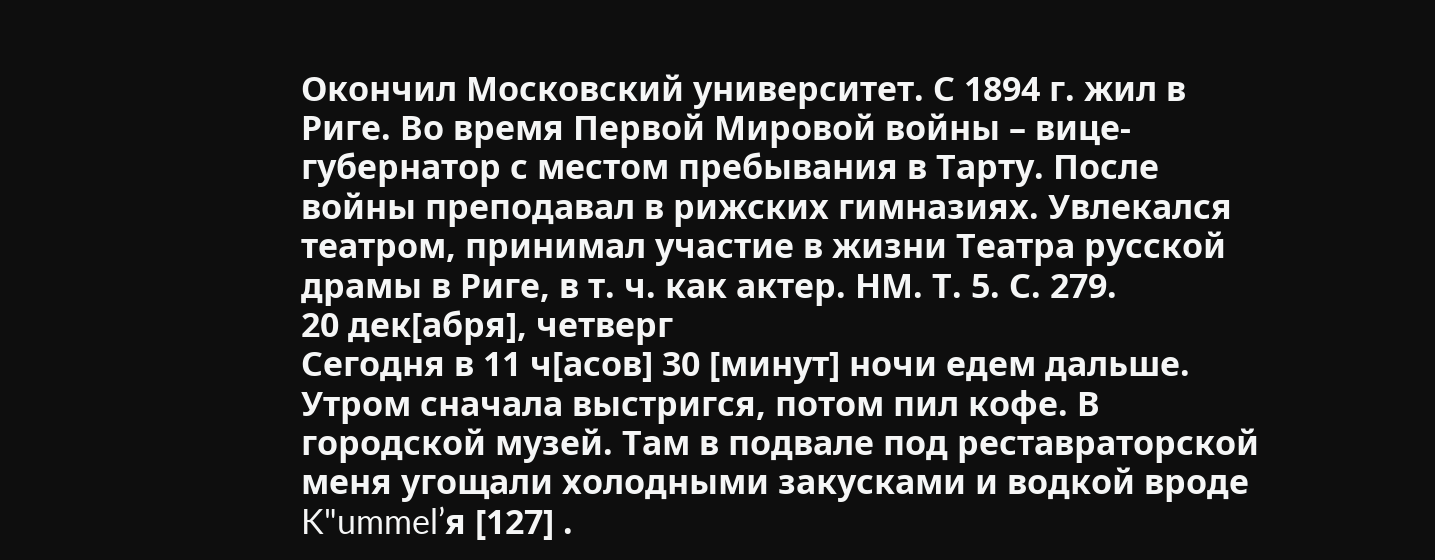Окончил Московский университет. С 1894 г. жил в Риге. Во время Первой Мировой войны – вице-губернатор с местом пребывания в Тарту. После войны преподавал в рижских гимназиях. Увлекался театром, принимал участие в жизни Театра русской драмы в Риге, в т. ч. как актер. НМ. Т. 5. С. 279.
20 дек[абря], четверг
Сегодня в 11 ч[асов] 30 [минут] ночи едем дальше. Утром сначала выстригся, потом пил кофе. В городской музей. Там в подвале под реставраторской меня угощали холодными закусками и водкой вроде K"ummel’я [127] .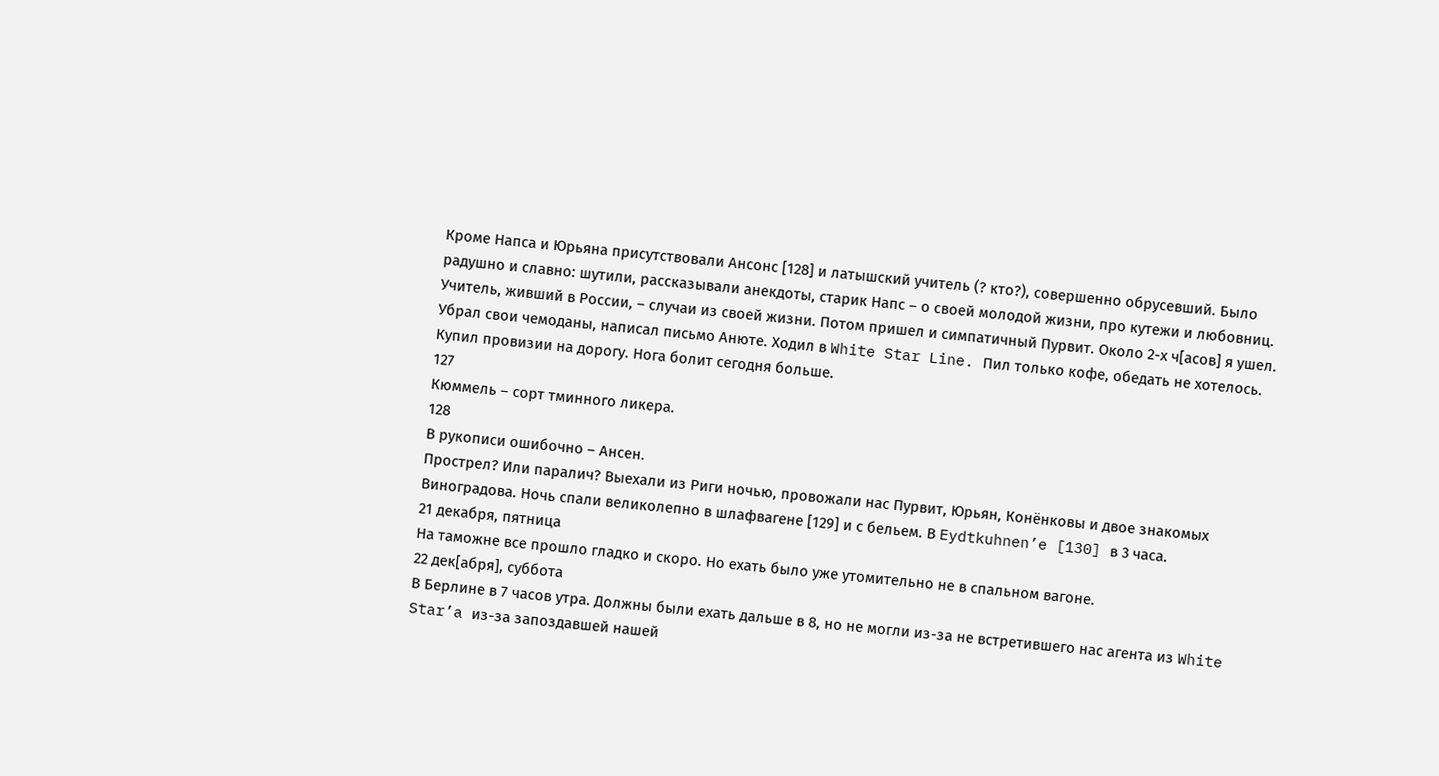Кроме Напса и Юрьяна присутствовали Ансонс [128] и латышский учитель (? кто?), совершенно обрусевший. Было радушно и славно: шутили, рассказывали анекдоты, старик Напс – о своей молодой жизни, про кутежи и любовниц. Учитель, живший в России, – случаи из своей жизни. Потом пришел и симпатичный Пурвит. Около 2-х ч[асов] я ушел. Убрал свои чемоданы, написал письмо Анюте. Ходил в White Star Line. Пил только кофе, обедать не хотелось. Купил провизии на дорогу. Нога болит сегодня больше.
127
Кюммель – сорт тминного ликера.
128
В рукописи ошибочно – Ансен.
Прострел? Или паралич? Выехали из Риги ночью, провожали нас Пурвит, Юрьян, Конёнковы и двое знакомых Виноградова. Ночь спали великолепно в шлафвагене [129] и с бельем. В Eydtkuhnen’e [130] в 3 часа.
21 декабря, пятница
На таможне все прошло гладко и скоро. Но ехать было уже утомительно не в спальном вагоне.
22 дек[абря], суббота
В Берлине в 7 часов утра. Должны были ехать дальше в 8, но не могли из-за не встретившего нас агента из White Star’a из-за запоздавшей нашей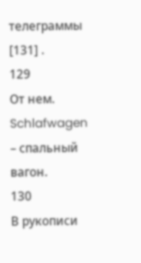телеграммы [131] .
129
От нем. Schlafwagen – спальный вагон.
130
В рукописи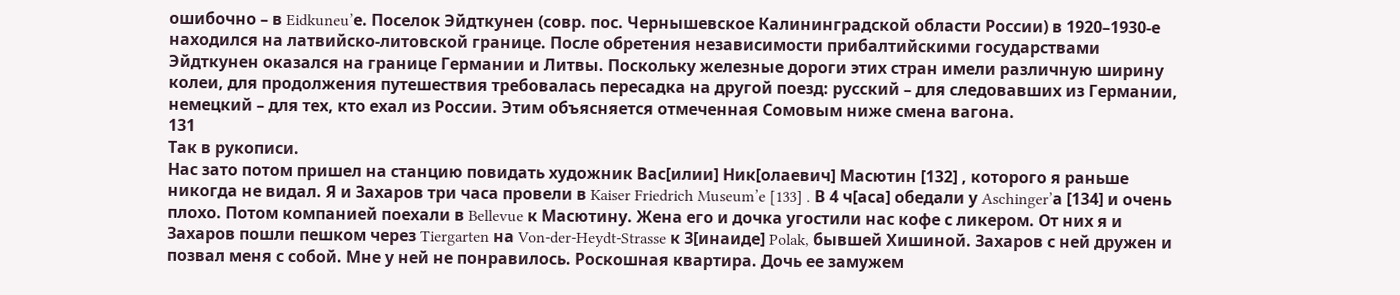ошибочно – в Eidkuneu’е. Поселок Эйдткунен (совр. пос. Чернышевское Калининградской области России) в 1920–1930-е находился на латвийско-литовской границе. После обретения независимости прибалтийскими государствами Эйдткунен оказался на границе Германии и Литвы. Поскольку железные дороги этих стран имели различную ширину колеи, для продолжения путешествия требовалась пересадка на другой поезд: русский – для следовавших из Германии, немецкий – для тех, кто ехал из России. Этим объясняется отмеченная Сомовым ниже смена вагона.
131
Так в рукописи.
Нас зато потом пришел на станцию повидать художник Вас[илии] Ник[олаевич] Масютин [132] , которого я раньше никогда не видал. Я и Захаров три часа провели в Kaiser Friedrich Museum’e [133] . В 4 ч[аса] обедали у Aschinger’а [134] и очень плохо. Потом компанией поехали в Bellevue к Масютину. Жена его и дочка угостили нас кофе с ликером. От них я и Захаров пошли пешком через Tiergarten на Von-der-Heydt-Strasse к З[инаиде] Polak, бывшей Хишиной. Захаров с ней дружен и позвал меня с собой. Мне у ней не понравилось. Роскошная квартира. Дочь ее замужем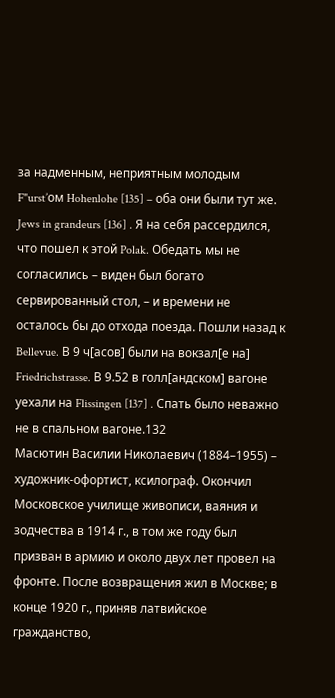за надменным, неприятным молодым F"urst’ом Hohenlohe [135] – оба они были тут же. Jews in grandeurs [136] . Я на себя рассердился, что пошел к этой Polak. Обедать мы не согласились – виден был богато сервированный стол, – и времени не осталось бы до отхода поезда. Пошли назад к Bellevue. В 9 ч[асов] были на вокзал[е на] Friedrichstrasse. В 9.52 в голл[андском] вагоне
уехали на Flissingen [137] . Спать было неважно не в спальном вагоне.132
Масютин Василии Николаевич (1884–1955) – художник-офортист, ксилограф. Окончил Московское училище живописи, ваяния и зодчества в 1914 г., в том же году был призван в армию и около двух лет провел на фронте. После возвращения жил в Москве; в конце 1920 г., приняв латвийское гражданство,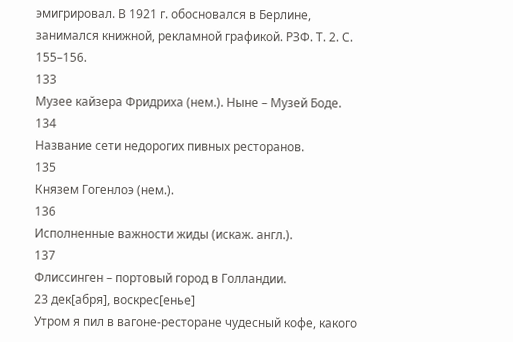эмигрировал. В 1921 г. обосновался в Берлине, занимался книжной, рекламной графикой. РЗФ. Т. 2. С. 155–156.
133
Музее кайзера Фридриха (нем.). Ныне – Музей Боде.
134
Название сети недорогих пивных ресторанов.
135
Князем Гогенлоэ (нем.).
136
Исполненные важности жиды (искаж. англ.).
137
Флиссинген – портовый город в Голландии.
23 дек[абря], воскрес[енье]
Утром я пил в вагоне-ресторане чудесный кофе, какого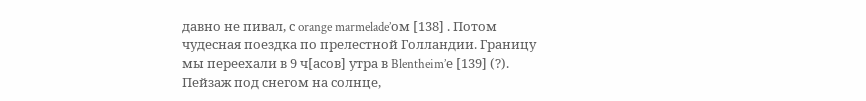давно не пивал, с orange marmelade’ом [138] . Потом чудесная поездка по прелестной Голландии. Границу мы переехали в 9 ч[асов] утра в Blentheim’е [139] (?). Пейзаж под снегом на солнце,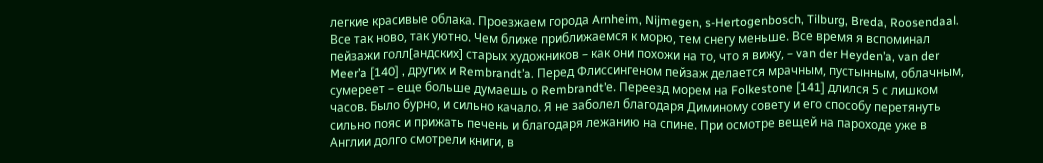легкие красивые облака. Проезжаем города Arnheim, Nijmegen, s-Hertogenbosch, Tilburg, Breda, Roosendaal. Все так ново, так уютно. Чем ближе приближаемся к морю, тем снегу меньше. Все время я вспоминал пейзажи голл[андских] старых художников – как они похожи на то, что я вижу, – van der Heyden’a, van der Meer’a [140] , других и Rembrandt’a. Перед Флиссингеном пейзаж делается мрачным, пустынным, облачным, сумереет – еще больше думаешь о Rembrandt’е. Переезд морем на Folkestone [141] длился 5 с лишком часов. Было бурно, и сильно качало. Я не заболел благодаря Диминому совету и его способу перетянуть сильно пояс и прижать печень и благодаря лежанию на спине. При осмотре вещей на пароходе уже в Англии долго смотрели книги, в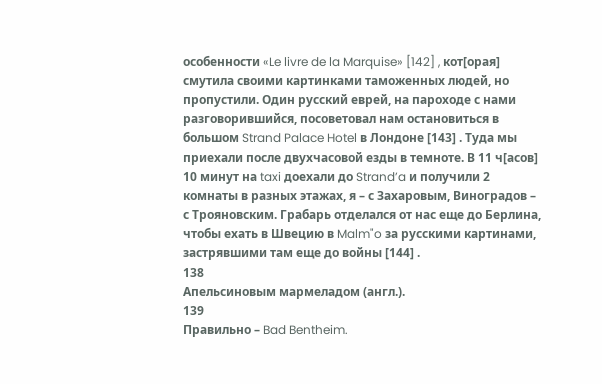особенности «Le livre de la Marquise» [142] , кот[орая] смутила своими картинками таможенных людей, но пропустили. Один русский еврей, на пароходе с нами разговорившийся, посоветовал нам остановиться в большом Strand Palace Hotel в Лондоне [143] . Туда мы приехали после двухчасовой езды в темноте. В 11 ч[асов] 10 минут на taxi доехали до Strand’a и получили 2 комнаты в разных этажах, я – с Захаровым, Виноградов – с Трояновским. Грабарь отделался от нас еще до Берлина, чтобы ехать в Швецию в Malm"o за русскими картинами, застрявшими там еще до войны [144] .
138
Апельсиновым мармеладом (англ.).
139
Правильно – Bad Bentheim.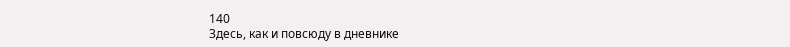140
Здесь, как и повсюду в дневнике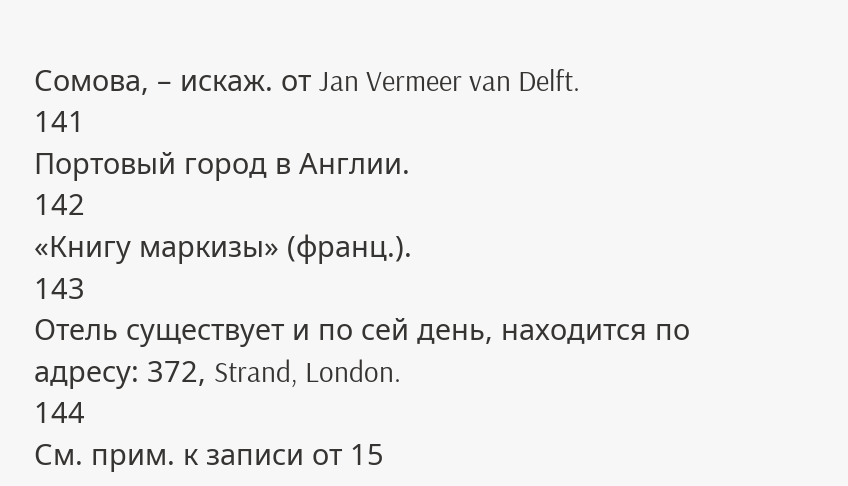Сомова, – искаж. от Jan Vermeer van Delft.
141
Портовый город в Англии.
142
«Книгу маркизы» (франц.).
143
Отель существует и по сей день, находится по адресу: 372, Strand, London.
144
См. прим. к записи от 15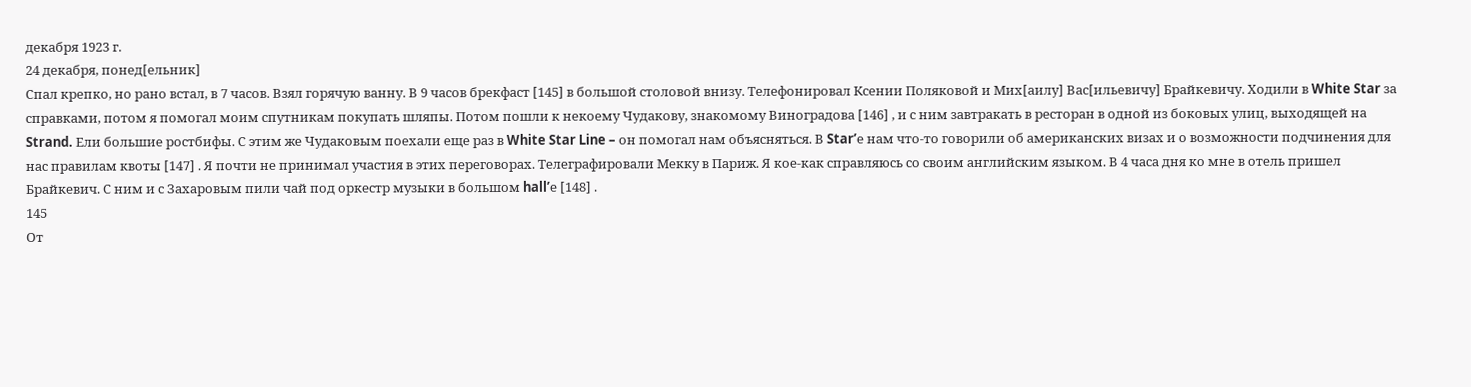декабря 1923 г.
24 декабря, понед[ельник]
Спал крепко, но рано встал, в 7 часов. Взял горячую ванну. В 9 часов брекфаст [145] в большой столовой внизу. Телефонировал Ксении Поляковой и Мих[аилу] Вас[ильевичу] Брайкевичу. Ходили в White Star за справками, потом я помогал моим спутникам покупать шляпы. Потом пошли к некоему Чудакову, знакомому Виноградова [146] , и с ним завтракать в ресторан в одной из боковых улиц, выходящей на Strand. Ели большие ростбифы. С этим же Чудаковым поехали еще раз в White Star Line – он помогал нам объясняться. В Star’е нам что-то говорили об американских визах и о возможности подчинения для нас правилам квоты [147] . Я почти не принимал участия в этих переговорах. Телеграфировали Мекку в Париж. Я кое-как справляюсь со своим английским языком. В 4 часа дня ко мне в отель пришел Брайкевич. С ним и с Захаровым пили чай под оркестр музыки в большом hall’е [148] .
145
От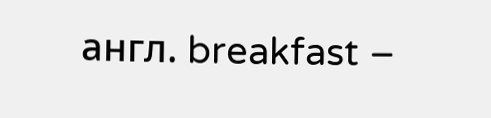англ. breakfast –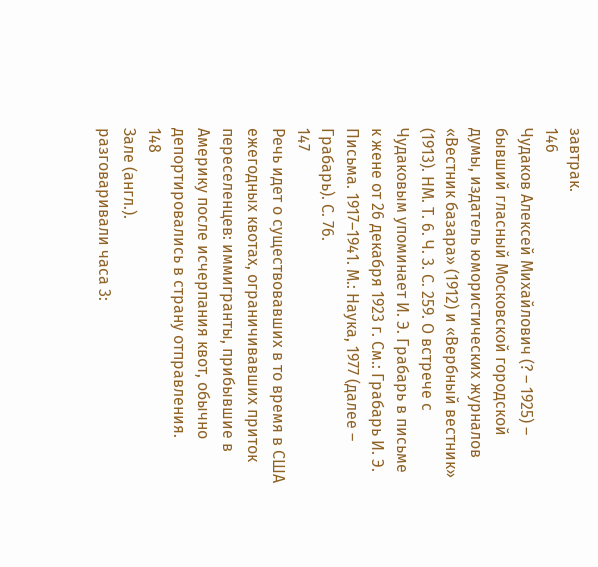завтрак.
146
Чудаков Алексей Михайлович (? – 1925) – бывший гласный Московской городской думы, издатель юмористических журналов «Вестник базара» (1912) и «Вербный вестник» (1913). НМ. Т. 6. Ч. 3. С. 259. О встрече с Чудаковым упоминает И. Э. Грабарь в письме к жене от 26 декабря 1923 г. См.: Грабарь И. Э. Письма. 1917–1941. М.: Наука, 1977 (далее – Грабарь). С. 76.
147
Речь идет о существовавших в то время в США ежегодных квотах, ограничивавших приток переселенцев: иммигранты, прибывшие в Америку после исчерпания квот, обычно депортировались в страну отправления.
148
Зале (англ.).
разговаривали часа 3: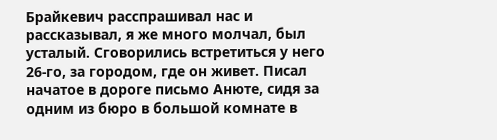Брайкевич расспрашивал нас и рассказывал, я же много молчал, был усталый. Сговорились встретиться у него 26-го, за городом, где он живет. Писал начатое в дороге письмо Анюте, сидя за одним из бюро в большой комнате в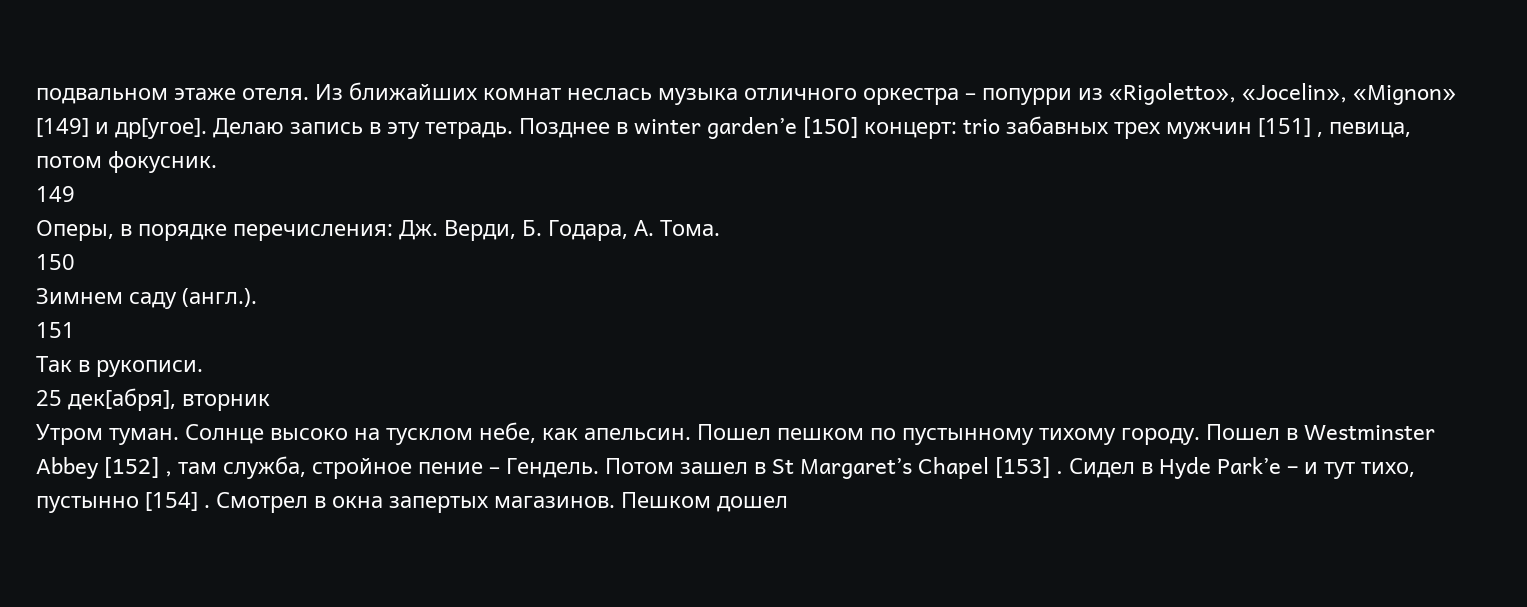подвальном этаже отеля. Из ближайших комнат неслась музыка отличного оркестра – попурри из «Rigoletto», «Jocelin», «Mignon» [149] и др[угое]. Делаю запись в эту тетрадь. Позднее в winter garden’e [150] концерт: trio забавных трех мужчин [151] , певица, потом фокусник.
149
Оперы, в порядке перечисления: Дж. Верди, Б. Годара, А. Тома.
150
Зимнем саду (англ.).
151
Так в рукописи.
25 дек[абря], вторник
Утром туман. Солнце высоко на тусклом небе, как апельсин. Пошел пешком по пустынному тихому городу. Пошел в Westminster Abbey [152] , там служба, стройное пение – Гендель. Потом зашел в St Margaret’s Chapel [153] . Сидел в Hyde Park’e – и тут тихо, пустынно [154] . Смотрел в окна запертых магазинов. Пешком дошел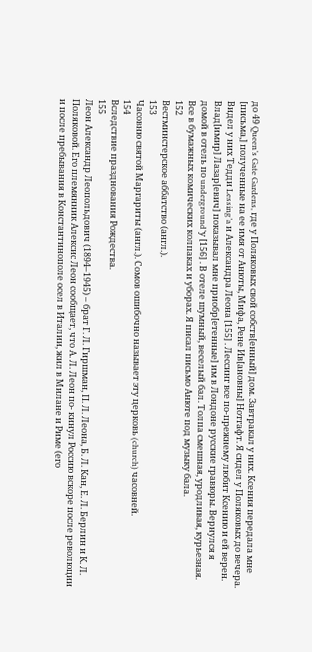до 49 Queen’s Gate Gardens, где у Поляковых свой собств[енный] дом. Завтракал у них. Ксения передала мне [письма,] полученные на ее имя от Анюты, Мифа, Рене Ив[ановны] Нотгафт. Я сидел у Поляковых до вечера. Видел у них Тедди Lessing’a и Александра Леона [155] . Лессинг все по-прежнему любит Ксению и ей верен. Влад[имир] Лазар[евич] показывал мне приобр[етенные] им в Лондоне русские гравюры. Вернулся я домой в отель по underground’у [156] . В отеле шумный, веселый бал. Толпа смешная, уродливая, курьезная. Все в бумажных комических колпаках и уборах. Я писал письмо Анюте под музыку бала.
152
Вестминстерское аббатство (англ.).
153
Часовню святой Маргариты (англ.). Сомов ошибочно называет эту церковь (church) часовней.
154
Вследствие празднования Рождества.
155
Леон Александр Леопольдович (1894–1945) – брат Г. Л. Гиршман, П. Л. Леона, Б. Л. Кан, Е. Л. Берлин и К. Л. Поляковой. Его племянник Алексис Леон сообщает, что А. Л. Леон по- кинул Россию вскоре после революции и после пребывания в Константинополе осел в Италии, жил в Милане и Риме (его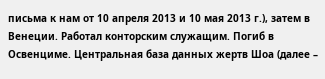письма к нам от 10 апреля 2013 и 10 мая 2013 г.), затем в Венеции. Работал конторским служащим. Погиб в Освенциме. Центральная база данных жертв Шоа (далее –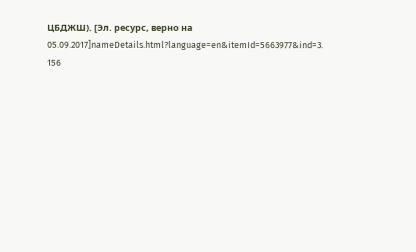ЦБДЖШ). [Эл. ресурс, верно на 05.09.2017]nameDetails.html?language=en&itemId=5663977&ind=3.
156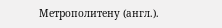Метрополитену (англ.).